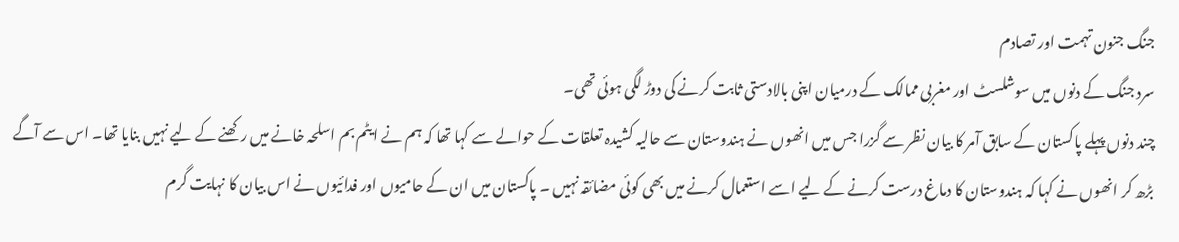جنگ جنون تہمت اور تصادم
سرد جنگ کے دنوں میں سوشلسٹ اور مغربی ممالک کے درمیان اپنی بالادستی ثابت کرنے کی دوڑ لگی ہوئی تھی۔
چند دنوں پہلے پاکستان کے سابق آمر کا بیان نظر سے گزرا جس میں انھوں نے ہندوستان سے حالیہ کشیدہ تعلقات کے حوالے سے کہا تھا کہ ہم نے ایٹم بم اسلحہ خانے میں رکھنے کے لیے نہیں بنایا تھا۔ اس سے آگے بڑھ کر انھوں نے کہا کہ ہندوستان کا دماغ درست کرنے کے لیے اسے استعمال کرنے میں بھی کوئی مضائقہ نہیں ۔ پاکستان میں ان کے حامیوں اور فدائیوں نے اس بیان کا نہایت گرم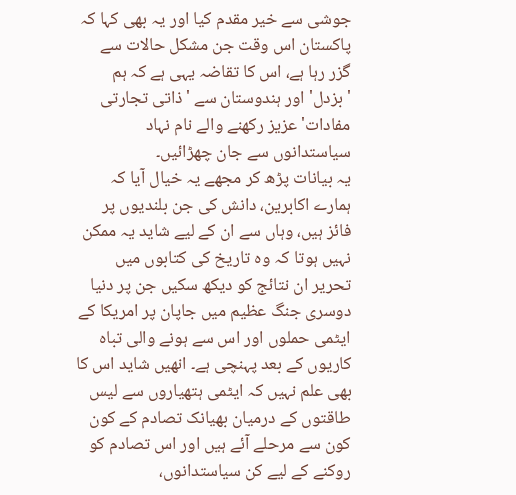جوشی سے خیر مقدم کیا اور یہ بھی کہا کہ پاکستان اس وقت جن مشکل حالات سے گزر رہا ہے، اس کا تقاضہ یہی ہے کہ ہم 'بزدل' اور ہندوستان سے 'ذاتی تجارتی مفادات' عزیز رکھنے والے نام نہاد سیاستدانوں سے جان چھڑائیں۔
یہ بیانات پڑھ کر مجھے یہ خیال آیا کہ ہمارے اکابرین، دانش کی جن بلندیوں پر فائز ہیں، وہاں سے ان کے لیے شاید یہ ممکن نہیں ہوتا کہ وہ تاریخ کی کتابوں میں تحریر ان نتائج کو دیکھ سکیں جن پر دنیا دوسری جنگ عظیم میں جاپان پر امریکا کے ایٹمی حملوں اور اس سے ہونے والی تباہ کاریوں کے بعد پہنچی ہے۔ انھیں شاید اس کا بھی علم نہیں کہ ایٹمی ہتھیاروں سے لیس طاقتوں کے درمیان بھیانک تصادم کے کون کون سے مرحلے آئے ہیں اور اس تصادم کو روکنے کے لیے کن سیاستدانوں،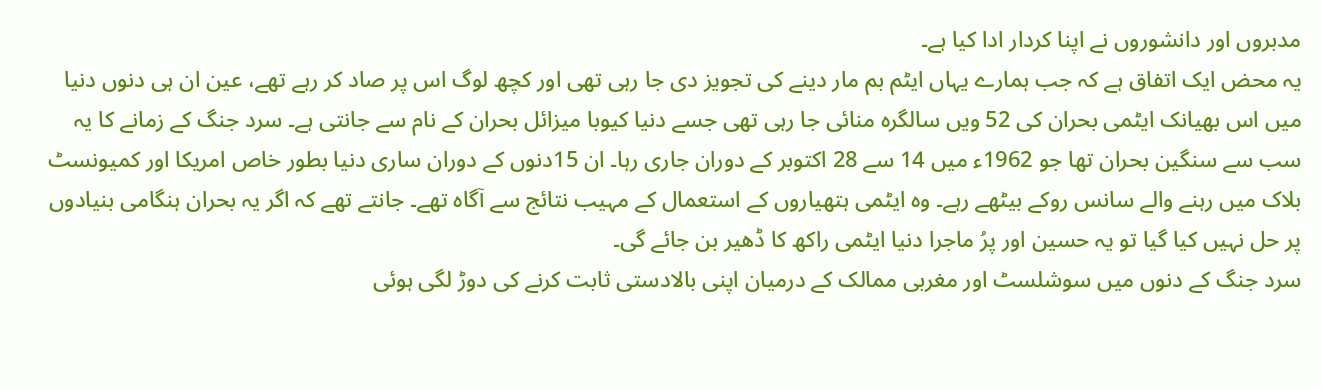مدبروں اور دانشوروں نے اپنا کردار ادا کیا ہے۔
یہ محض ایک اتفاق ہے کہ جب ہمارے یہاں ایٹم بم مار دینے کی تجویز دی جا رہی تھی اور کچھ لوگ اس پر صاد کر رہے تھے، عین ان ہی دنوں دنیا میں اس بھیانک ایٹمی بحران کی 52 ویں سالگرہ منائی جا رہی تھی جسے دنیا کیوبا میزائل بحران کے نام سے جانتی ہے۔ سرد جنگ کے زمانے کا یہ سب سے سنگین بحران تھا جو 1962ء میں 14 سے 28 اکتوبر کے دوران جاری رہا۔ ان 15دنوں کے دوران ساری دنیا بطور خاص امریکا اور کمیونسٹ بلاک میں رہنے والے سانس روکے بیٹھے رہے۔ وہ ایٹمی ہتھیاروں کے استعمال کے مہیب نتائج سے آگاہ تھے۔ جانتے تھے کہ اگر یہ بحران ہنگامی بنیادوں پر حل نہیں کیا گیا تو یہ حسین اور پرُ ماجرا دنیا ایٹمی راکھ کا ڈھیر بن جائے گی۔
سرد جنگ کے دنوں میں سوشلسٹ اور مغربی ممالک کے درمیان اپنی بالادستی ثابت کرنے کی دوڑ لگی ہوئی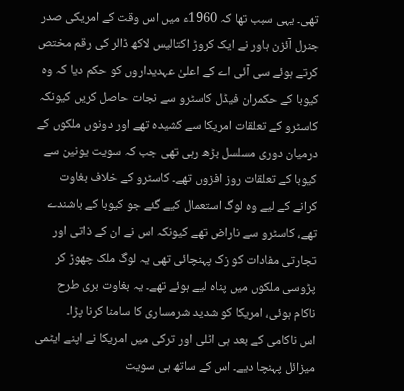تھی۔ یہی سبب تھا کہ 1960ء میں اس وقت کے امریکی صدر جنرل آئزن ہاور نے ایک کروڑ اکتالیس لاکھ ڈالر کی رقم مختص کرتے ہوئے سی آئی اے کے اعلیٰ عہدیداروں کو حکم دیا کہ وہ کیوبا کے حکمران فیڈل کاسٹرو سے نجات حاصل کریں کیونکہ کاسٹرو کے تعلقات امریکا سے کشیدہ تھے اور دونوں ملکوں کے درمیان دوری مسلسل بڑھ رہی تھی جب کہ سویت یونین سے کیوبا کے تعلقات روز افزوں تھے۔ کاسٹرو کے خلاف بغاوت کرانے کے لیے وہ لوگ استعمال کیے گئے جو کیوبا کے باشندے تھے، کاسٹرو سے ناراض تھے کیونکہ اس نے ان کے ذاتی اور تجارتی مفادات کو زک پہنچائی تھی یہ لوگ ملک چھوڑ کر پڑوسی ملکوں میں پناہ لیے ہوئے تھے۔ یہ بغاوت بری طرح ناکام ہوئی، امریکا کو شدید شرمساری کا سامنا کرنا پڑا۔
اس ناکامی کے بعد ہی اٹلی اور ترکی میں امریکا نے اپنے ایٹمی میزائل پہنچا دیے۔ اس کے ساتھ ہی سویت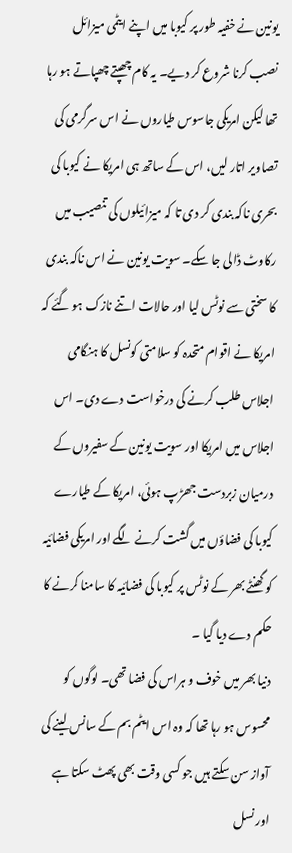یونین نے خفیہ طور پر کیوبا میں اپنے ایٹمی میزائل نصب کرنا شروع کر دیے۔ یہ کام چھپتے چھپاتے ہو رہا تھا لیکن امریکی جاسوس طیاروں نے اس سرگرمی کی تصاویر اتار لیں، اس کے ساتھ ہی امریکا نے کیوبا کی بحری ناکہ بندی کر دی تا کہ میزائیلوں کی تنصیب میں رکاوٹ ڈالی جا سکے۔ سویت یونین نے اس ناکہ بندی کا سختی سے نوٹس لیا اور حالات اتنے نازک ہو گئے کہ امریکا نے اقوام متحدہ کو سلامتی کونسل کا ہنگامی اجلاس طلب کرنے کی درخواست دے دی۔ اس اجلاس میں امریکا اور سویت یونین کے سفیروں کے درمیان زبردست جھڑپ ہوئی، امریکا کے طیارے کیوبا کی فضاؤں میں گشت کرنے لگے اور امریکی فضائیہ کو گھنٹے بھر کے نوٹس پر کیوبا کی فضائیہ کا سامنا کرنے کا حکم دے دیا گیا ۔
دنیا بھر میں خوف و ہراس کی فضا تھی۔ لوگوں کو محسوس ہو رہا تھا کہ وہ اس ایٹم بم کے سانس لینے کی آواز سن سکتے ہیں جو کسی وقت بھی پھٹ سکتا ہے اور نسل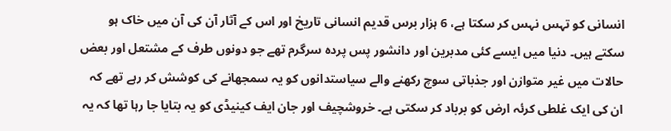انسانی کو تہس نہس کر سکتا ہے، 6 ہزار برس قدیم انسانی تاریخ اور اس کے آثار آن کی آن میں خاک ہو سکتے ہیں۔ دنیا میں ایسے کئی مدبرین اور دانشور پس پردہ سرگرم تھے جو دونوں طرف کے مشتعل اور بعض حالات میں غیر متوازن اور جذباتی سوچ رکھنے والے سیاستدانوں کو یہ سمجھانے کی کوشش کر رہے تھے کہ ان کی ایک غلطی کرئہ ارض کو برباد کر سکتی ہے۔ خروشچیف اور جان ایف کینیڈی کو یہ بتایا جا رہا تھا کہ یہ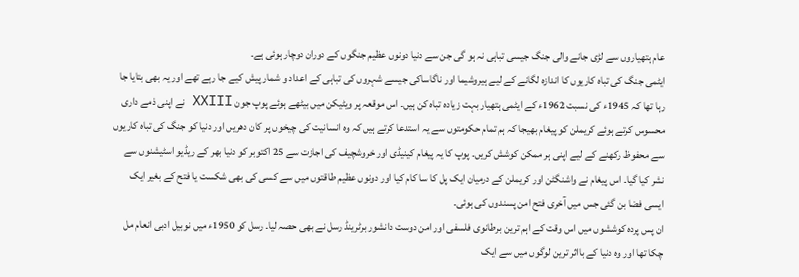عام ہتھیاروں سے لڑی جانے والی جنگ جیسی تباہی نہ ہو گی جن سے دنیا دونوں عظیم جنگوں کے دوران دوچار ہوئی ہے۔
ایٹمی جنگ کی تباہ کاریوں کا اندازہ لگانے کے لیے ہیروشیما اور ناگاساکی جیسے شہروں کی تباہی کے اعداد و شمار پیش کیے جا رہے تھے اور یہ بھی بتایا جا رہا تھا کہ 1945ء کی نسبت 1962ء کے ایٹمی ہتھیار بہت زیادہ تباہ کن ہیں۔ اس موقعہ پر ویٹیکن میں بیٹھے ہوئے پوپ جون XXIII نے اپنی ذمے داری محسوس کرتے ہوئے کریملن کو پیغام بھیجا کہ ہم تمام حکومتوں سے یہ استدعا کرتے ہیں کہ وہ انسانیت کی چیخوں پر کان دھریں اور دنیا کو جنگ کی تباہ کاریوں سے محفوظ رکھنے کے لیے اپنی ہر ممکن کوشش کریں۔ پوپ کا یہ پیغام کینیڈی اور خروشچیف کی اجازت سے 25 اکتوبر کو دنیا بھر کے ریڈیو اسٹیشنوں سے نشر کیا گیا۔ اس پیغام نے واشنگٹن اور کریملن کے درمیان ایک پل کا سا کام کیا اور دونوں عظیم طاقتوں میں سے کسی کی بھی شکست یا فتح کے بغیر ایک ایسی فضا بن گئی جس میں آخری فتح امن پسندوں کی ہوئی۔
ان پس پردہ کوششوں میں اس وقت کے اہم ترین برطانوی فلسفی اور امن دوست دانشور برٹرینڈ رسل نے بھی حصہ لیا۔ رسل کو 1950ء میں نوبیل ادبی انعام مل چکا تھا اور وہ دنیا کے بااثر ترین لوگوں میں سے ایک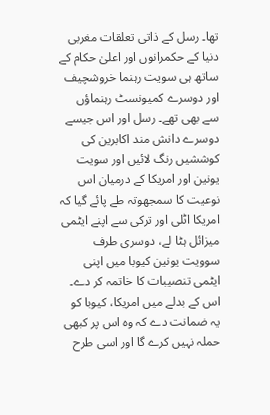تھا۔ رسل کے ذاتی تعلقات مغربی دنیا کے حکمرانوں اور اعلیٰ حکام کے ساتھ ہی سویت رہنما خروشچیف اور دوسرے کمیونسٹ رہنماؤں سے بھی تھے۔ رسل اور اس جیسے دوسرے دانش مند اکابرین کی کوششیں رنگ لائیں اور سویت یونین اور امریکا کے درمیان اس نوعیت کا سمجھوتہ طے پائے گیا کہ امریکا اٹلی اور ترکی سے اپنے ایٹمی میزائل ہٹا لے، دوسری طرف سوویت یونین کیوبا میں اپنی ایٹمی تنصیبات کا خاتمہ کر دے۔ اس کے بدلے میں امریکا، کیوبا کو یہ ضمانت دے کہ وہ اس پر کبھی حملہ نہیں کرے گا اور اسی طرح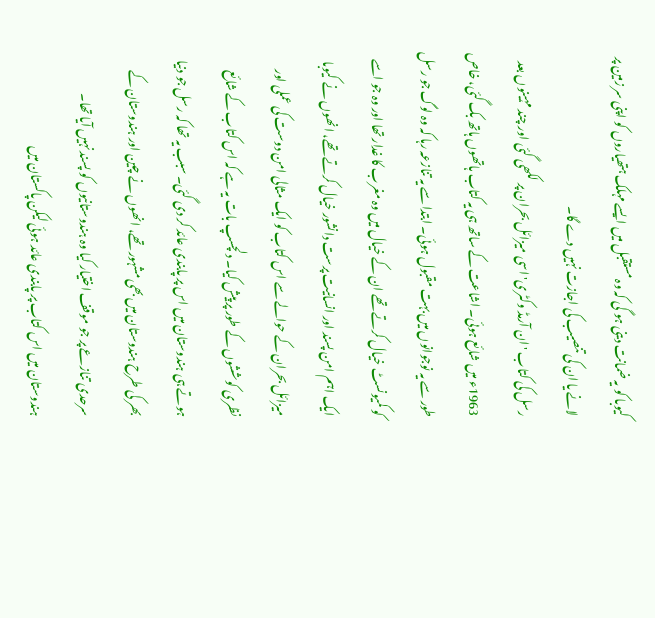کیوبا کو یہ ضمانت دینی ہو گی کہ وہ مستقبل میں ایسے مہلک ہتھیاروں کو اپنی سر زمین پر لانے یا ان کی تنصیب کی اجازت نہیں دے گا۔
رسل کی کتاب 'ان آرمڈ وکٹری' اسی میزائل بحران پر لکھی گئی اور چند مہینوں بعد 1963ء میں شائع ہوئی۔ اشاعت کے ساتھ ہی یہ کتاب ہاتھوں ہاتھ بک گئی، خاص طور سے یہ نوجوانوں میں بہت مقبول ہوئی۔ ابتدا سے یہ تنازعہ رہا کہ وہ لوگ جو رسل کو کمیونسٹ خیال کرتے تھے ان کے خیال میں وہ مغرب کا غدار تھا اور وہ جو اسے ایک اہم امن پسند اور انسانیت پرست دانشور خیال کرتے تھے، انھوں نے کیوبا میزائل بحران کے حوالے سے اس کتاب کو ایک مثالی امن دوست کی عملی اور نظری کوششوں کے طور پر پیش کیا۔ دلچسپ بات یہ ہے کہ اس کتاب کے شائع ہوتے ہی ہندوستان میں اس پر پابندی عائد کر دی گئی۔ سبب یہ تھا کہ رسل جو دنیا بھر کی طرح ہندوستان میں بھی مشہور تھے، انھوں نے چین اور ہندوستان کے سرحدی تنازعے پر جو موقف اختیار کیا وہ ہندوستانیوں کو پسند نہیں آیا تھا۔
ہندوستان میں اس کتاب پر پابندی عائد ہوئی لیکن پاکستان میں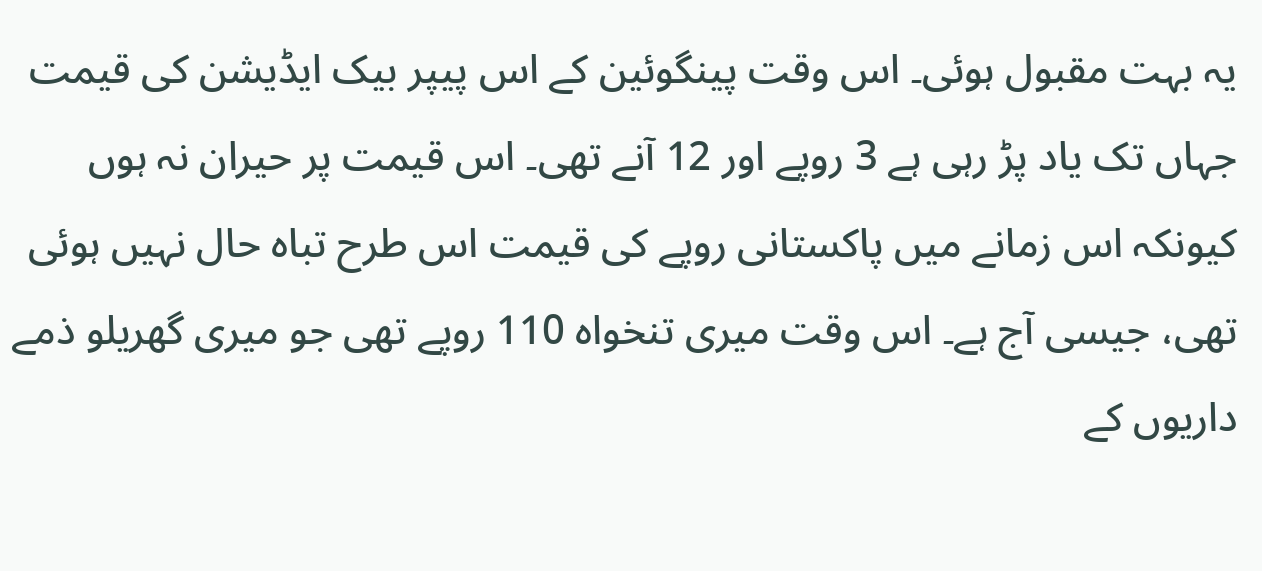یہ بہت مقبول ہوئی۔ اس وقت پینگوئین کے اس پیپر بیک ایڈیشن کی قیمت جہاں تک یاد پڑ رہی ہے 3 روپے اور 12 آنے تھی۔ اس قیمت پر حیران نہ ہوں کیونکہ اس زمانے میں پاکستانی روپے کی قیمت اس طرح تباہ حال نہیں ہوئی تھی، جیسی آج ہے۔ اس وقت میری تنخواہ 110 روپے تھی جو میری گھریلو ذمے داریوں کے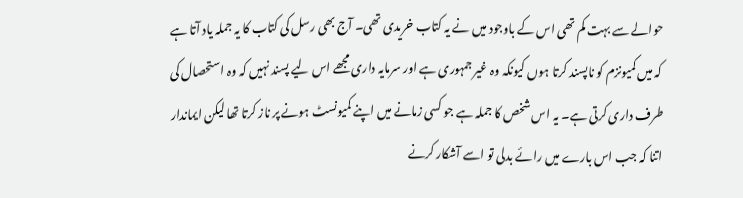حوالے سے بہت کم تھی اس کے باوجود میں نے یہ کتاب خریدی تھی۔ آج بھی رسل کی کتاب کا یہ جملہ یاد آتا ہے کہ میں کمیونزم کو ناپسند کرتا ہوں کیونکہ وہ غیر جمہوری ہے اور سرمایہ داری مجھے اس لیے پسند نہیں کہ وہ استحصال کی طرف داری کرتی ہے۔ یہ اس شخص کا جملہ ہے جو کسی زمانے میں اپنے کمیونسٹ ہونے پر ناز کرتا تھا لیکن ایماندار اتنا کہ جب اس بارے میں رائے بدلی تو اسے آشکار کرنے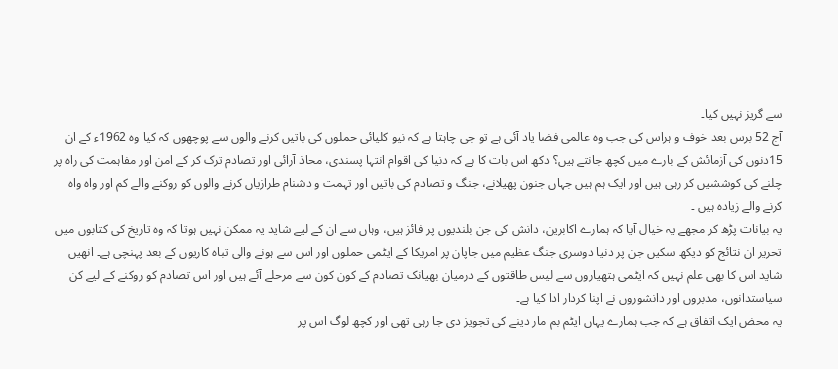سے گریز نہیں کیا۔
آج 52 برس بعد خوف و ہراس کی جب وہ عالمی فضا یاد آئی ہے تو جی چاہتا ہے کہ نیو کلیائی حملوں کی باتیں کرنے والوں سے پوچھوں کہ کیا وہ 1962ء کے ان 15دنوں کی آزمائش کے بارے میں کچھ جانتے ہیں؟ دکھ اس بات کا ہے کہ دنیا کی اقوام انتہا پسندی، محاذ آرائی اور تصادم ترک کر کے امن اور مفاہمت کی راہ پر چلنے کی کوششیں کر رہی ہیں اور ایک ہم ہیں جہاں جنون پھیلانے، جنگ و تصادم کی باتیں اور تہمت و دشنام طرازیاں کرنے والوں کو روکنے والے کم اور واہ واہ کرنے والے زیادہ ہیں ۔
یہ بیانات پڑھ کر مجھے یہ خیال آیا کہ ہمارے اکابرین، دانش کی جن بلندیوں پر فائز ہیں، وہاں سے ان کے لیے شاید یہ ممکن نہیں ہوتا کہ وہ تاریخ کی کتابوں میں تحریر ان نتائج کو دیکھ سکیں جن پر دنیا دوسری جنگ عظیم میں جاپان پر امریکا کے ایٹمی حملوں اور اس سے ہونے والی تباہ کاریوں کے بعد پہنچی ہے۔ انھیں شاید اس کا بھی علم نہیں کہ ایٹمی ہتھیاروں سے لیس طاقتوں کے درمیان بھیانک تصادم کے کون کون سے مرحلے آئے ہیں اور اس تصادم کو روکنے کے لیے کن سیاستدانوں، مدبروں اور دانشوروں نے اپنا کردار ادا کیا ہے۔
یہ محض ایک اتفاق ہے کہ جب ہمارے یہاں ایٹم بم مار دینے کی تجویز دی جا رہی تھی اور کچھ لوگ اس پر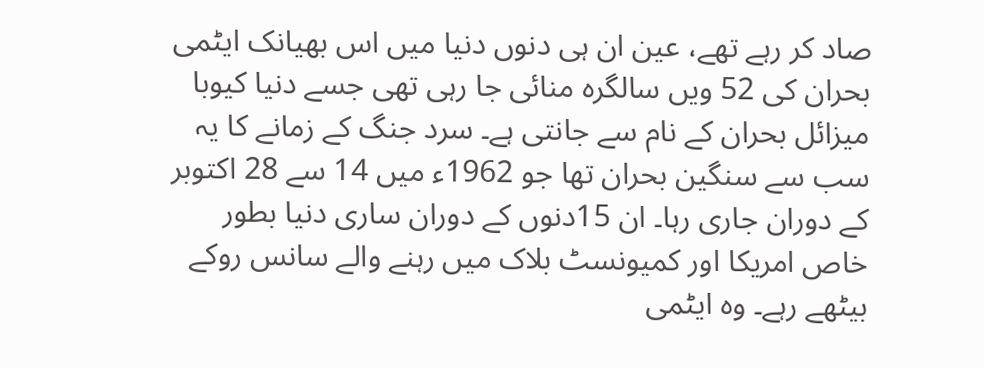صاد کر رہے تھے، عین ان ہی دنوں دنیا میں اس بھیانک ایٹمی بحران کی 52 ویں سالگرہ منائی جا رہی تھی جسے دنیا کیوبا میزائل بحران کے نام سے جانتی ہے۔ سرد جنگ کے زمانے کا یہ سب سے سنگین بحران تھا جو 1962ء میں 14 سے 28 اکتوبر کے دوران جاری رہا۔ ان 15دنوں کے دوران ساری دنیا بطور خاص امریکا اور کمیونسٹ بلاک میں رہنے والے سانس روکے بیٹھے رہے۔ وہ ایٹمی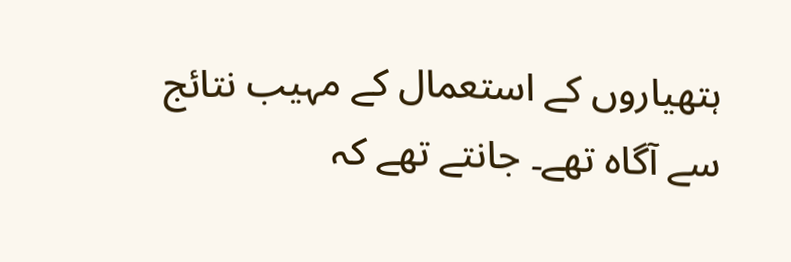ہتھیاروں کے استعمال کے مہیب نتائج سے آگاہ تھے۔ جانتے تھے کہ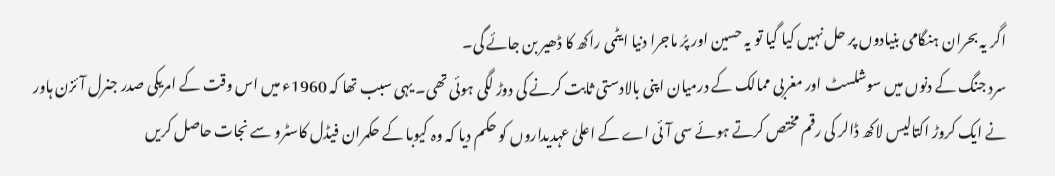اگر یہ بحران ہنگامی بنیادوں پر حل نہیں کیا گیا تو یہ حسین اور پرُ ماجرا دنیا ایٹمی راکھ کا ڈھیر بن جائے گی۔
سرد جنگ کے دنوں میں سوشلسٹ اور مغربی ممالک کے درمیان اپنی بالادستی ثابت کرنے کی دوڑ لگی ہوئی تھی۔ یہی سبب تھا کہ 1960ء میں اس وقت کے امریکی صدر جنرل آئزن ہاور نے ایک کروڑ اکتالیس لاکھ ڈالر کی رقم مختص کرتے ہوئے سی آئی اے کے اعلیٰ عہدیداروں کو حکم دیا کہ وہ کیوبا کے حکمران فیڈل کاسٹرو سے نجات حاصل کریں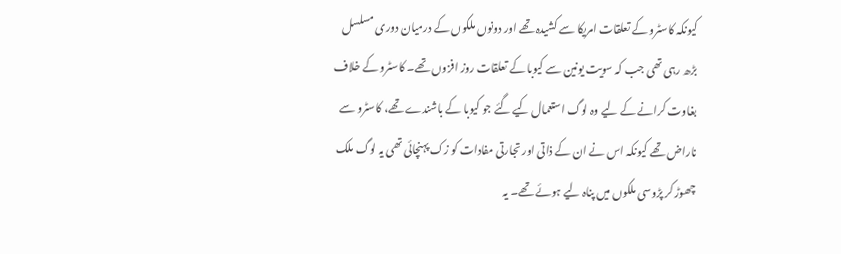کیونکہ کاسٹرو کے تعلقات امریکا سے کشیدہ تھے اور دونوں ملکوں کے درمیان دوری مسلسل بڑھ رہی تھی جب کہ سویت یونین سے کیوبا کے تعلقات روز افزوں تھے۔ کاسٹرو کے خلاف بغاوت کرانے کے لیے وہ لوگ استعمال کیے گئے جو کیوبا کے باشندے تھے، کاسٹرو سے ناراض تھے کیونکہ اس نے ان کے ذاتی اور تجارتی مفادات کو زک پہنچائی تھی یہ لوگ ملک چھوڑ کر پڑوسی ملکوں میں پناہ لیے ہوئے تھے۔ یہ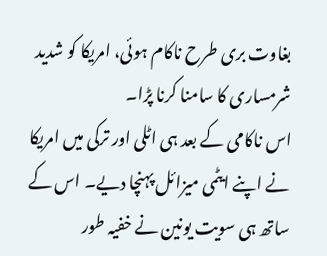بغاوت بری طرح ناکام ہوئی، امریکا کو شدید شرمساری کا سامنا کرنا پڑا۔
اس ناکامی کے بعد ہی اٹلی اور ترکی میں امریکا نے اپنے ایٹمی میزائل پہنچا دیے۔ اس کے ساتھ ہی سویت یونین نے خفیہ طور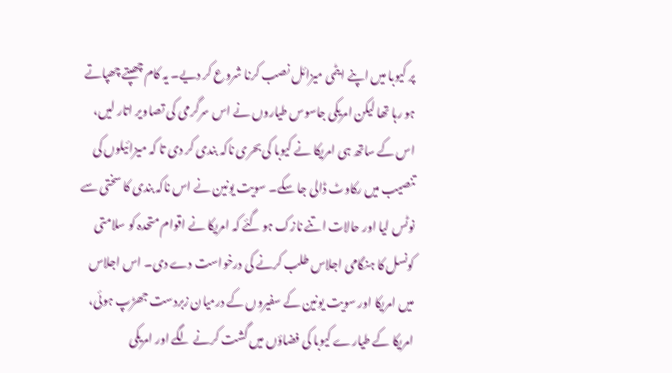پر کیوبا میں اپنے ایٹمی میزائل نصب کرنا شروع کر دیے۔ یہ کام چھپتے چھپاتے ہو رہا تھا لیکن امریکی جاسوس طیاروں نے اس سرگرمی کی تصاویر اتار لیں، اس کے ساتھ ہی امریکا نے کیوبا کی بحری ناکہ بندی کر دی تا کہ میزائیلوں کی تنصیب میں رکاوٹ ڈالی جا سکے۔ سویت یونین نے اس ناکہ بندی کا سختی سے نوٹس لیا اور حالات اتنے نازک ہو گئے کہ امریکا نے اقوام متحدہ کو سلامتی کونسل کا ہنگامی اجلاس طلب کرنے کی درخواست دے دی۔ اس اجلاس میں امریکا اور سویت یونین کے سفیروں کے درمیان زبردست جھڑپ ہوئی، امریکا کے طیارے کیوبا کی فضاؤں میں گشت کرنے لگے اور امریکی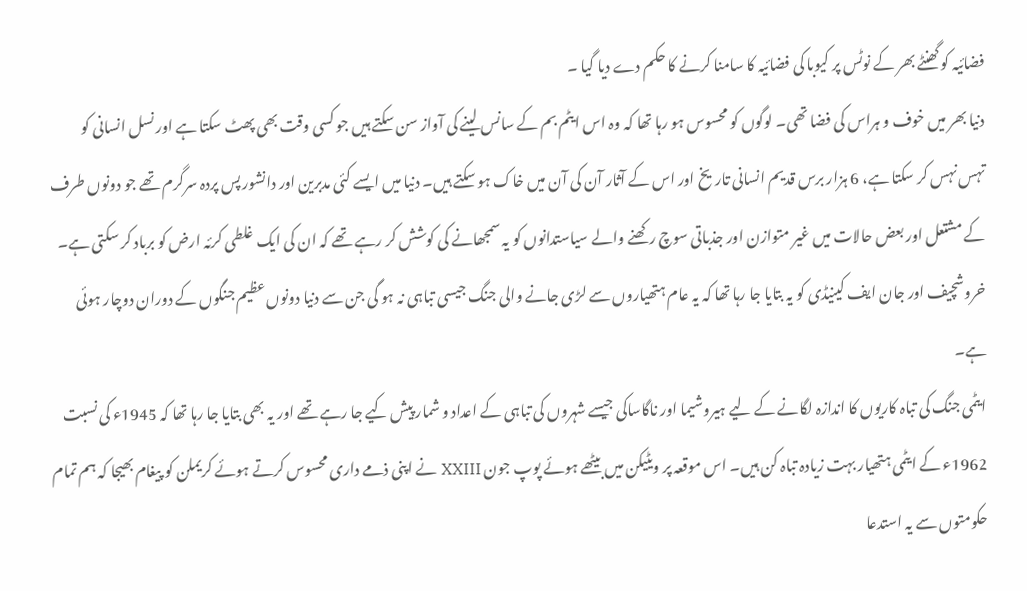فضائیہ کو گھنٹے بھر کے نوٹس پر کیوبا کی فضائیہ کا سامنا کرنے کا حکم دے دیا گیا ۔
دنیا بھر میں خوف و ہراس کی فضا تھی۔ لوگوں کو محسوس ہو رہا تھا کہ وہ اس ایٹم بم کے سانس لینے کی آواز سن سکتے ہیں جو کسی وقت بھی پھٹ سکتا ہے اور نسل انسانی کو تہس نہس کر سکتا ہے، 6 ہزار برس قدیم انسانی تاریخ اور اس کے آثار آن کی آن میں خاک ہو سکتے ہیں۔ دنیا میں ایسے کئی مدبرین اور دانشور پس پردہ سرگرم تھے جو دونوں طرف کے مشتعل اور بعض حالات میں غیر متوازن اور جذباتی سوچ رکھنے والے سیاستدانوں کو یہ سمجھانے کی کوشش کر رہے تھے کہ ان کی ایک غلطی کرئہ ارض کو برباد کر سکتی ہے۔ خروشچیف اور جان ایف کینیڈی کو یہ بتایا جا رہا تھا کہ یہ عام ہتھیاروں سے لڑی جانے والی جنگ جیسی تباہی نہ ہو گی جن سے دنیا دونوں عظیم جنگوں کے دوران دوچار ہوئی ہے۔
ایٹمی جنگ کی تباہ کاریوں کا اندازہ لگانے کے لیے ہیروشیما اور ناگاساکی جیسے شہروں کی تباہی کے اعداد و شمار پیش کیے جا رہے تھے اور یہ بھی بتایا جا رہا تھا کہ 1945ء کی نسبت 1962ء کے ایٹمی ہتھیار بہت زیادہ تباہ کن ہیں۔ اس موقعہ پر ویٹیکن میں بیٹھے ہوئے پوپ جون XXIII نے اپنی ذمے داری محسوس کرتے ہوئے کریملن کو پیغام بھیجا کہ ہم تمام حکومتوں سے یہ استدعا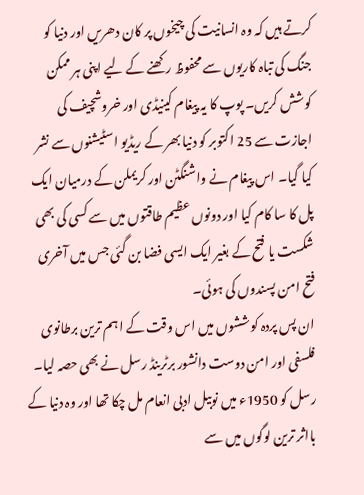کرتے ہیں کہ وہ انسانیت کی چیخوں پر کان دھریں اور دنیا کو جنگ کی تباہ کاریوں سے محفوظ رکھنے کے لیے اپنی ہر ممکن کوشش کریں۔ پوپ کا یہ پیغام کینیڈی اور خروشچیف کی اجازت سے 25 اکتوبر کو دنیا بھر کے ریڈیو اسٹیشنوں سے نشر کیا گیا۔ اس پیغام نے واشنگٹن اور کریملن کے درمیان ایک پل کا سا کام کیا اور دونوں عظیم طاقتوں میں سے کسی کی بھی شکست یا فتح کے بغیر ایک ایسی فضا بن گئی جس میں آخری فتح امن پسندوں کی ہوئی۔
ان پس پردہ کوششوں میں اس وقت کے اہم ترین برطانوی فلسفی اور امن دوست دانشور برٹرینڈ رسل نے بھی حصہ لیا۔ رسل کو 1950ء میں نوبیل ادبی انعام مل چکا تھا اور وہ دنیا کے بااثر ترین لوگوں میں سے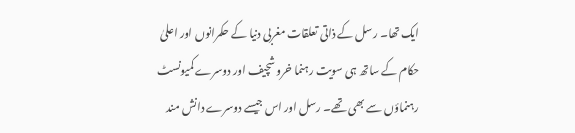ایک تھا۔ رسل کے ذاتی تعلقات مغربی دنیا کے حکمرانوں اور اعلیٰ حکام کے ساتھ ہی سویت رہنما خروشچیف اور دوسرے کمیونسٹ رہنماؤں سے بھی تھے۔ رسل اور اس جیسے دوسرے دانش مند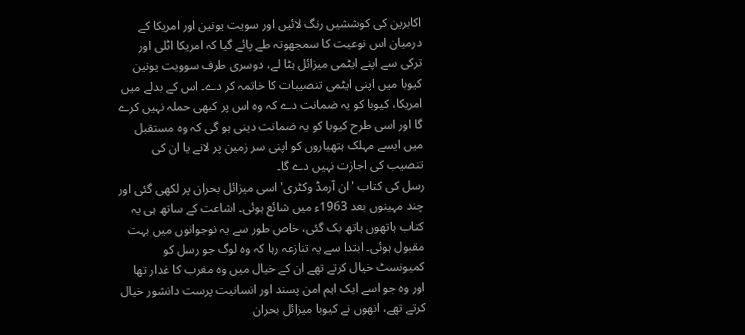اکابرین کی کوششیں رنگ لائیں اور سویت یونین اور امریکا کے درمیان اس نوعیت کا سمجھوتہ طے پائے گیا کہ امریکا اٹلی اور ترکی سے اپنے ایٹمی میزائل ہٹا لے، دوسری طرف سوویت یونین کیوبا میں اپنی ایٹمی تنصیبات کا خاتمہ کر دے۔ اس کے بدلے میں امریکا، کیوبا کو یہ ضمانت دے کہ وہ اس پر کبھی حملہ نہیں کرے گا اور اسی طرح کیوبا کو یہ ضمانت دینی ہو گی کہ وہ مستقبل میں ایسے مہلک ہتھیاروں کو اپنی سر زمین پر لانے یا ان کی تنصیب کی اجازت نہیں دے گا۔
رسل کی کتاب 'ان آرمڈ وکٹری' اسی میزائل بحران پر لکھی گئی اور چند مہینوں بعد 1963ء میں شائع ہوئی۔ اشاعت کے ساتھ ہی یہ کتاب ہاتھوں ہاتھ بک گئی، خاص طور سے یہ نوجوانوں میں بہت مقبول ہوئی۔ ابتدا سے یہ تنازعہ رہا کہ وہ لوگ جو رسل کو کمیونسٹ خیال کرتے تھے ان کے خیال میں وہ مغرب کا غدار تھا اور وہ جو اسے ایک اہم امن پسند اور انسانیت پرست دانشور خیال کرتے تھے، انھوں نے کیوبا میزائل بحران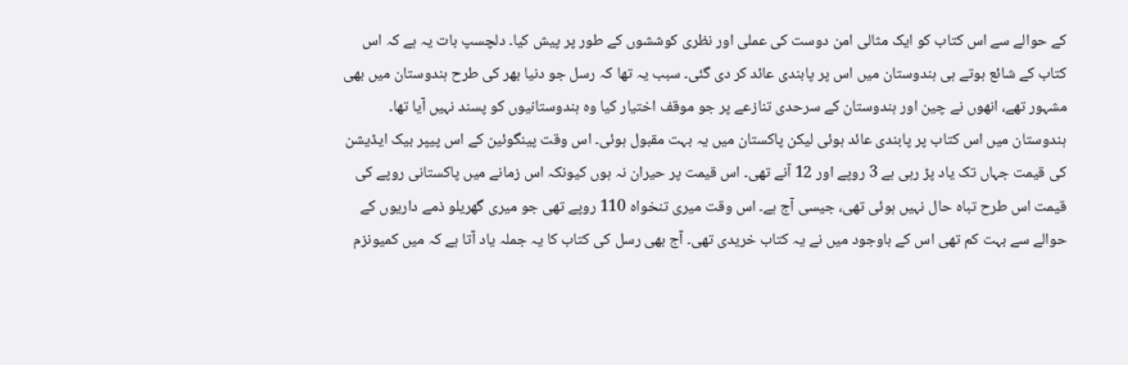کے حوالے سے اس کتاب کو ایک مثالی امن دوست کی عملی اور نظری کوششوں کے طور پر پیش کیا۔ دلچسپ بات یہ ہے کہ اس کتاب کے شائع ہوتے ہی ہندوستان میں اس پر پابندی عائد کر دی گئی۔ سبب یہ تھا کہ رسل جو دنیا بھر کی طرح ہندوستان میں بھی مشہور تھے، انھوں نے چین اور ہندوستان کے سرحدی تنازعے پر جو موقف اختیار کیا وہ ہندوستانیوں کو پسند نہیں آیا تھا۔
ہندوستان میں اس کتاب پر پابندی عائد ہوئی لیکن پاکستان میں یہ بہت مقبول ہوئی۔ اس وقت پینگوئین کے اس پیپر بیک ایڈیشن کی قیمت جہاں تک یاد پڑ رہی ہے 3 روپے اور 12 آنے تھی۔ اس قیمت پر حیران نہ ہوں کیونکہ اس زمانے میں پاکستانی روپے کی قیمت اس طرح تباہ حال نہیں ہوئی تھی، جیسی آج ہے۔ اس وقت میری تنخواہ 110 روپے تھی جو میری گھریلو ذمے داریوں کے حوالے سے بہت کم تھی اس کے باوجود میں نے یہ کتاب خریدی تھی۔ آج بھی رسل کی کتاب کا یہ جملہ یاد آتا ہے کہ میں کمیونزم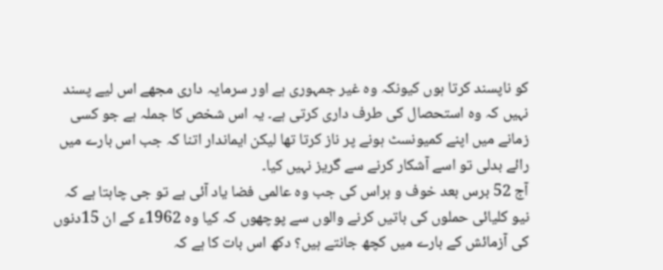کو ناپسند کرتا ہوں کیونکہ وہ غیر جمہوری ہے اور سرمایہ داری مجھے اس لیے پسند نہیں کہ وہ استحصال کی طرف داری کرتی ہے۔ یہ اس شخص کا جملہ ہے جو کسی زمانے میں اپنے کمیونسٹ ہونے پر ناز کرتا تھا لیکن ایماندار اتنا کہ جب اس بارے میں رائے بدلی تو اسے آشکار کرنے سے گریز نہیں کیا۔
آج 52 برس بعد خوف و ہراس کی جب وہ عالمی فضا یاد آئی ہے تو جی چاہتا ہے کہ نیو کلیائی حملوں کی باتیں کرنے والوں سے پوچھوں کہ کیا وہ 1962ء کے ان 15دنوں کی آزمائش کے بارے میں کچھ جانتے ہیں؟ دکھ اس بات کا ہے کہ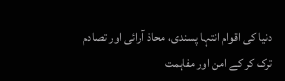دنیا کی اقوام انتہا پسندی، محاذ آرائی اور تصادم ترک کر کے امن اور مفاہمت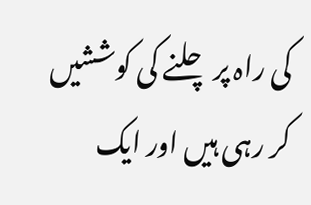کی راہ پر چلنے کی کوششیں کر رہی ہیں اور ایک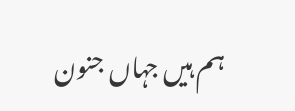ہم ہیں جہاں جنون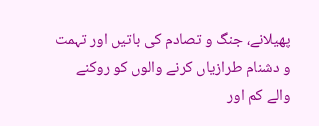پھیلانے، جنگ و تصادم کی باتیں اور تہمت و دشنام طرازیاں کرنے والوں کو روکنے والے کم اور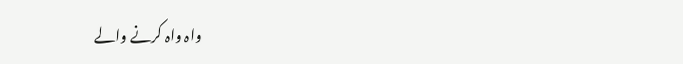واہ واہ کرنے والے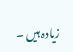زیادہ ہیں ۔